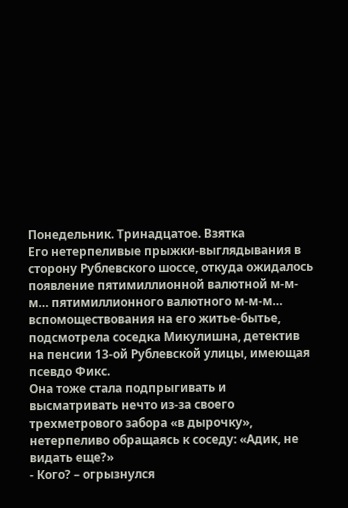Понедельник. Тринадцатое. Взятка
Его нетерпеливые прыжки-выглядывания в сторону Рублевского шоссе, откуда ожидалось появление пятимиллионной валютной м-м-м… пятимиллионного валютного м-м-м… вспомоществования на его житье-бытье, подсмотрела соседка Микулишна, детектив на пенсии 13-ой Рублевской улицы, имеющая псевдо Фикс.
Она тоже стала подпрыгивать и высматривать нечто из-за своего трехметрового забора «в дырочку», нетерпеливо обращаясь к соседу: «Адик, не видать еще?»
- Кого? – огрызнулся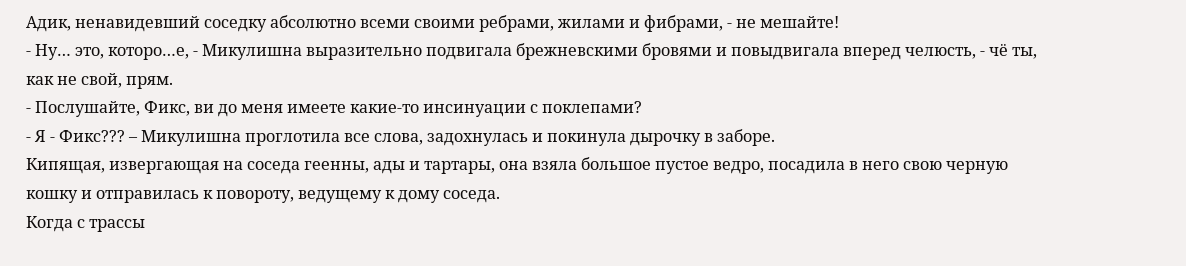Адик, ненавидевший соседку абсолютно всеми своими ребрами, жилами и фибрами, - не мешайте!
- Ну… это, которо…е, - Микулишна выразительно подвигала брежневскими бровями и повыдвигала вперед челюсть, - чё ты, как не свой, прям.
- Послушайте, Фикс, ви до меня имеете какие-то инсинуации с поклепами?
- Я - Фикс??? – Микулишна проглотила все слова, задохнулась и покинула дырочку в заборе.
Кипящая, извергающая на соседа геенны, ады и тартары, она взяла большое пустое ведро, посадила в него свою черную кошку и отправилась к повороту, ведущему к дому соседа.
Когда с трассы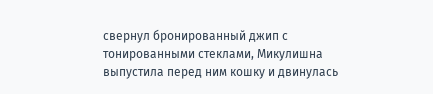свернул бронированный джип с тонированными стеклами, Микулишна выпустила перед ним кошку и двинулась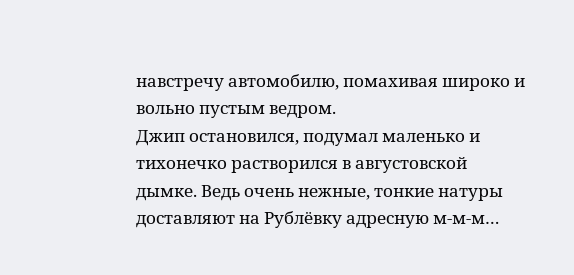навстречу автомобилю, помахивая широко и вольно пустым ведром.
Джип остановился, подумал маленько и тихонечко растворился в августовской дымке. Ведь очень нежные, тонкие натуры доставляют на Рублёвку адресную м-м-м…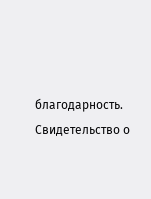благодарность.
Свидетельство о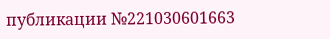публикации №221030601663